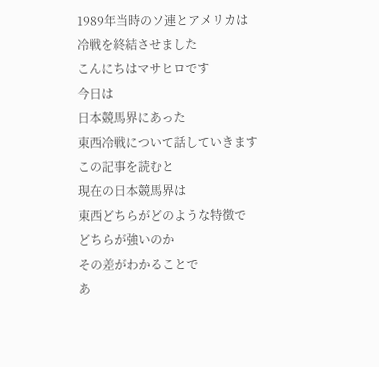1989年当時のソ連とアメリカは
冷戦を終結させました
こんにちはマサヒロです
今日は
日本競馬界にあった
東西冷戦について話していきます
この記事を読むと
現在の日本競馬界は
東西どちらがどのような特徴で
どちらが強いのか
その差がわかることで
あ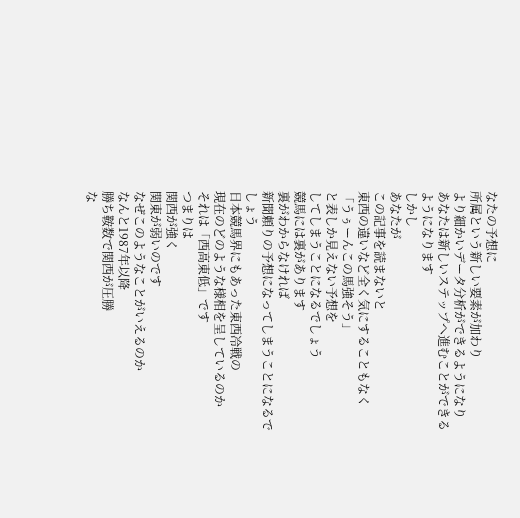なたの予想に
所属という新しい要素が加わり
より細かいデータ分析ができるようになり
あなたは新しいステップへ進むことができるようになります
しかし
あなたが
この記事を読まないと
東西の違いなど全く気にすることもなく
「うぅーんこの馬強そう」
と表しか見えない予想を
してしまうことになるでしょう
競馬には裏があります
裏がわからなければ
新聞頼りの予想になってしまうことになるでしょう
日本競馬界にもあった東西冷戦の
現在のどのような様相を呈しているのか
それは「西高東低」です
つまりは
関西が強く
関東が弱いのです
なぜこのようなことがいえるのか
なんと1987年以降
勝ち鞍数で関西が圧勝
な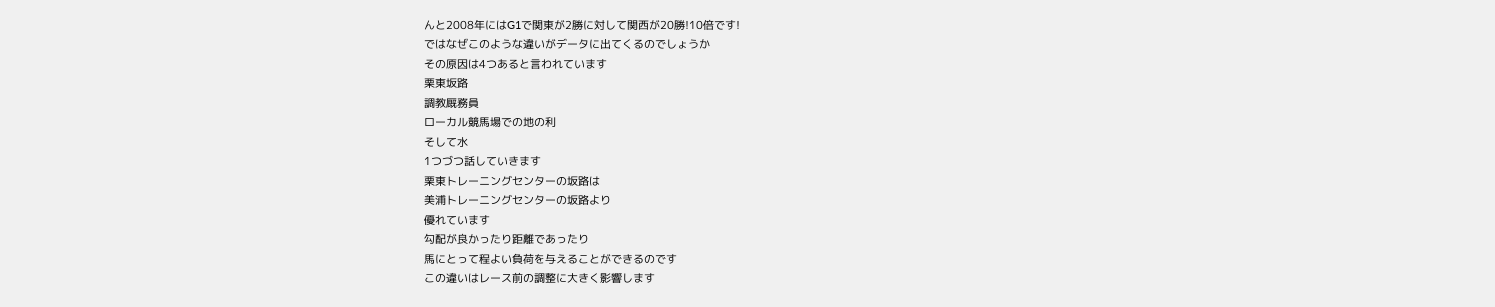んと2008年にはG1で関東が2勝に対して関西が20勝!10倍です!
ではなぜこのような違いがデータに出てくるのでしょうか
その原因は4つあると言われています
栗東坂路
調教厩務員
ローカル競馬場での地の利
そして水
1つづつ話していきます
栗東トレーニングセンターの坂路は
美浦トレーニングセンターの坂路より
優れています
勾配が良かったり距離であったり
馬にとって程よい負荷を与えることができるのです
この違いはレース前の調整に大きく影響します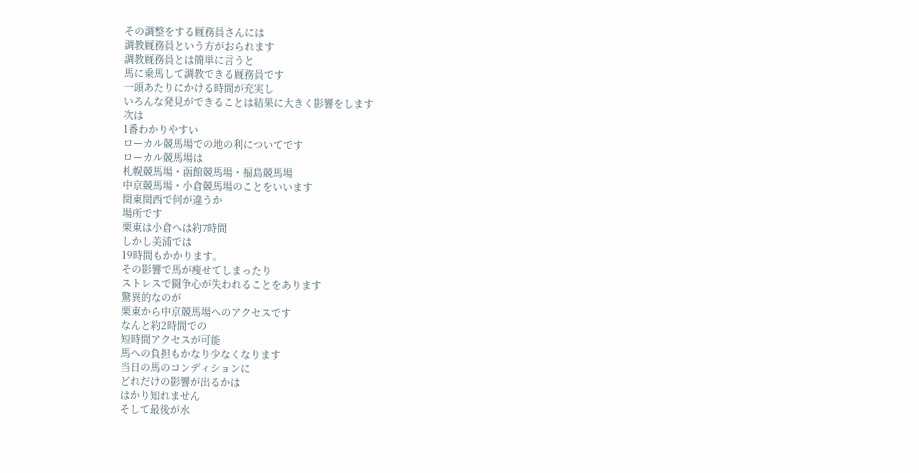その調整をする厩務員さんには
調教厩務員という方がおられます
調教厩務員とは簡単に言うと
馬に乗馬して調教できる厩務員です
一頭あたりにかける時間が充実し
いろんな発見ができることは結果に大きく影響をします
次は
1番わかりやすい
ローカル競馬場での地の利についてです
ローカル競馬場は
札幌競馬場・函館競馬場・福島競馬場
中京競馬場・小倉競馬場のことをいいます
関東関西で何が違うか
場所です
栗東は小倉へは約7時間
しかし美浦では
19時間もかかります。
その影響で馬が痩せてしまったり
ストレスで闘争心が失われることをあります
驚異的なのが
栗東から中京競馬場へのアクセスです
なんと約2時間での
短時間アクセスが可能
馬への負担もかなり少なくなります
当日の馬のコンディションに
どれだけの影響が出るかは
はかり知れません
そして最後が水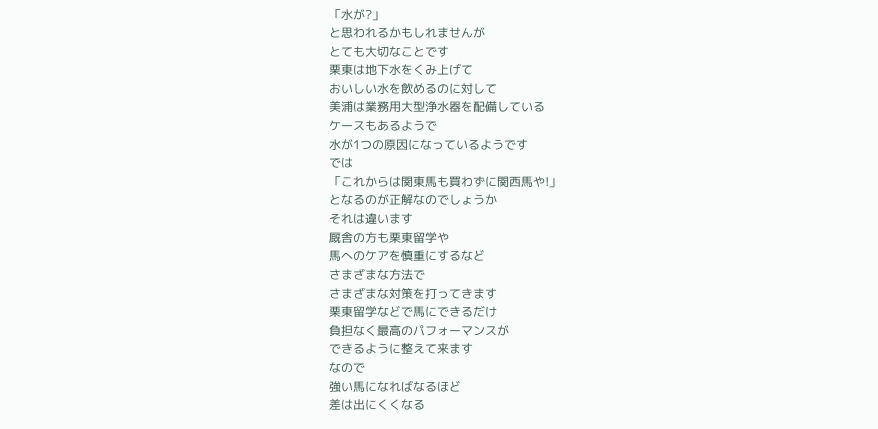「水が?」
と思われるかもしれませんが
とても大切なことです
栗東は地下水をくみ上げて
おいしい水を飲めるのに対して
美浦は業務用大型浄水器を配備している
ケースもあるようで
水が1つの原因になっているようです
では
「これからは関東馬も買わずに関西馬や!」
となるのが正解なのでしょうか
それは違います
厩舎の方も栗東留学や
馬へのケアを慎重にするなど
さまざまな方法で
さまざまな対策を打ってきます
栗東留学などで馬にできるだけ
負担なく最高のパフォーマンスが
できるように整えて来ます
なので
強い馬になればなるほど
差は出にくくなる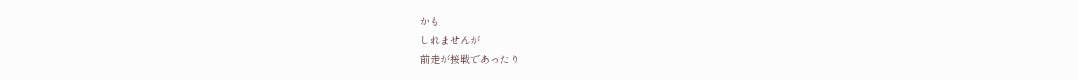かも
しれませんが
前走が接戦であったり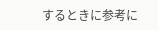するときに参考に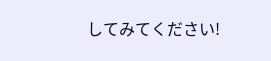してみてください!